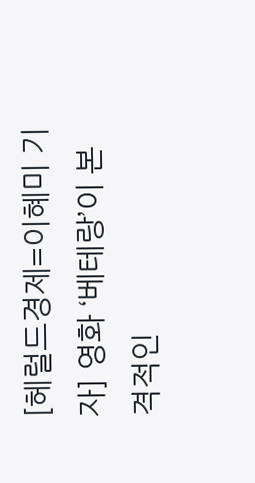[헤럴드경제=이혜미 기자] 영화 ‘베테랑’이 본격적인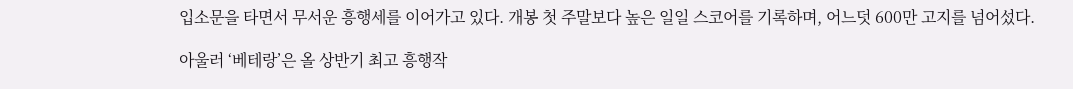입소문을 타면서 무서운 흥행세를 이어가고 있다. 개봉 첫 주말보다 높은 일일 스코어를 기록하며, 어느덧 600만 고지를 넘어섰다.

아울러 ‘베테랑’은 올 상반기 최고 흥행작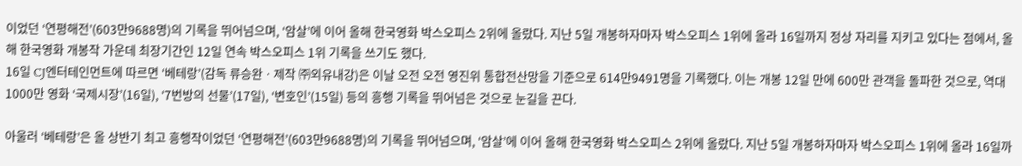이었던 ‘연평해전’(603만9688명)의 기록을 뛰어넘으며, ‘암살’에 이어 올해 한국영화 박스오피스 2위에 올랐다. 지난 5일 개봉하자마자 박스오피스 1위에 올라 16일까지 정상 자리를 지키고 있다는 점에서, 올해 한국영화 개봉작 가운데 최장기간인 12일 연속 박스오피스 1위 기록을 쓰기도 했다.
16일 CJ엔터테인먼트에 따르면 ‘베테랑’(감독 류승완ㆍ제작 ㈜외유내강)은 이날 오전 오전 영진위 통합전산망을 기준으로 614만9491명을 기록했다. 이는 개봉 12일 만에 600만 관객을 돌파한 것으로, 역대 1000만 영화 ‘국제시장’(16일), ‘7번방의 선물’(17일), ‘변호인’(15일) 등의 흥행 기록을 뛰어넘은 것으로 눈길을 끈다.

아울러 ‘베테랑’은 올 상반기 최고 흥행작이었던 ‘연평해전’(603만9688명)의 기록을 뛰어넘으며, ‘암살’에 이어 올해 한국영화 박스오피스 2위에 올랐다. 지난 5일 개봉하자마자 박스오피스 1위에 올라 16일까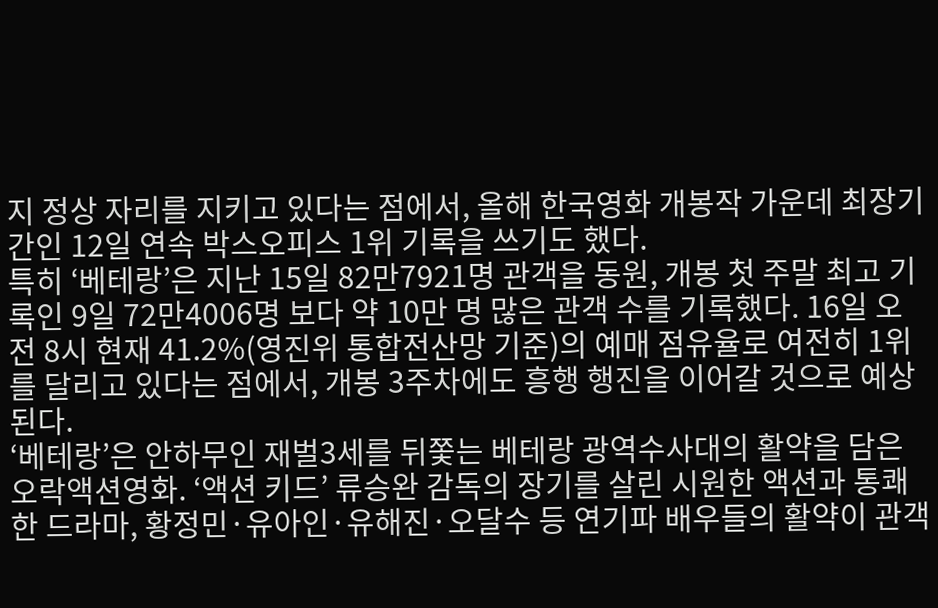지 정상 자리를 지키고 있다는 점에서, 올해 한국영화 개봉작 가운데 최장기간인 12일 연속 박스오피스 1위 기록을 쓰기도 했다.
특히 ‘베테랑’은 지난 15일 82만7921명 관객을 동원, 개봉 첫 주말 최고 기록인 9일 72만4006명 보다 약 10만 명 많은 관객 수를 기록했다. 16일 오전 8시 현재 41.2%(영진위 통합전산망 기준)의 예매 점유율로 여전히 1위를 달리고 있다는 점에서, 개봉 3주차에도 흥행 행진을 이어갈 것으로 예상된다.
‘베테랑’은 안하무인 재벌3세를 뒤쫓는 베테랑 광역수사대의 활약을 담은 오락액션영화. ‘액션 키드’ 류승완 감독의 장기를 살린 시원한 액션과 통쾌한 드라마, 황정민·유아인·유해진·오달수 등 연기파 배우들의 활약이 관객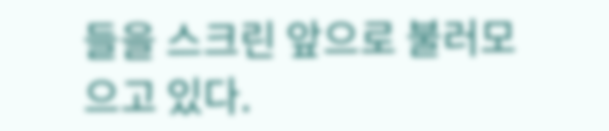들을 스크린 앞으로 불러모으고 있다.